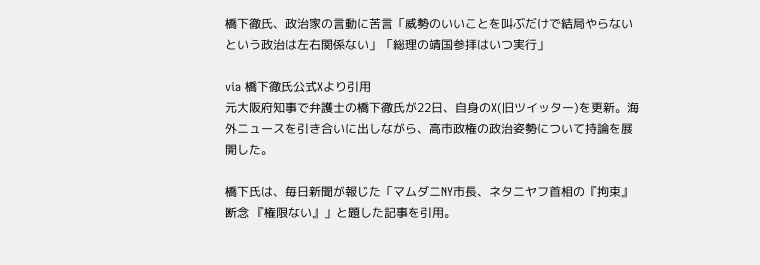橋下徹氏、政治家の言動に苦言「威勢のいいことを叫ぶだけで結局やらないという政治は左右関係ない」「総理の靖国参拝はいつ実行」

via 橋下徹氏公式Xより引用
元大阪府知事で弁護士の橋下徹氏が22日、自身のX(旧ツイッター)を更新。海外ニュースを引き合いに出しながら、高市政権の政治姿勢について持論を展開した。

橋下氏は、毎日新聞が報じた「マムダニNY市長、ネタニヤフ首相の『拘束』断念 『権限ない』」と題した記事を引用。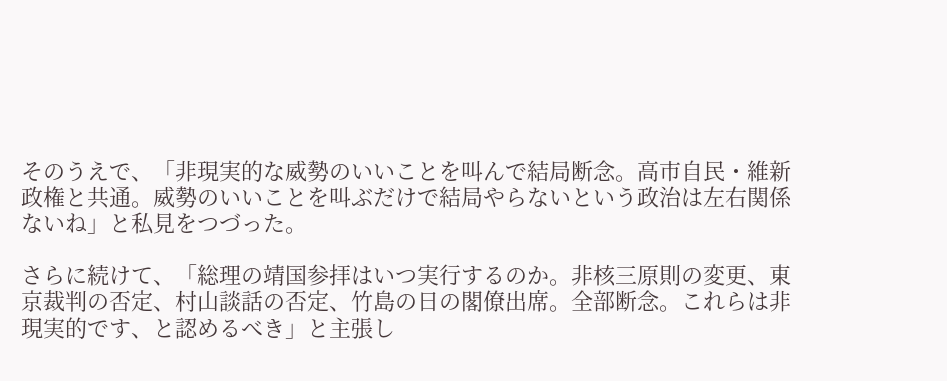そのうえで、「非現実的な威勢のいいことを叫んで結局断念。高市自民・維新政権と共通。威勢のいいことを叫ぶだけで結局やらないという政治は左右関係ないね」と私見をつづった。

さらに続けて、「総理の靖国参拝はいつ実行するのか。非核三原則の変更、東京裁判の否定、村山談話の否定、竹島の日の閣僚出席。全部断念。これらは非現実的です、と認めるべき」と主張し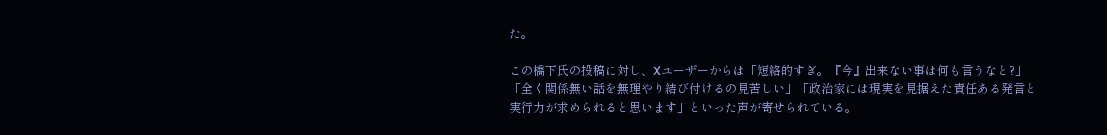た。

この橋下氏の投稿に対し、Xユーザーからは「短絡的すぎ。『今』出来ない事は何も言うなと?」「全く関係無い話を無理やり結び付けるの見苦しい」「政治家には現実を見据えた責任ある発言と実行力が求められると思います」といった声が寄せられている。